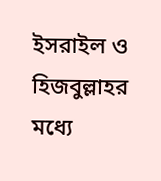ইসরাইল ও হিজবুল্লাহর মধ্যে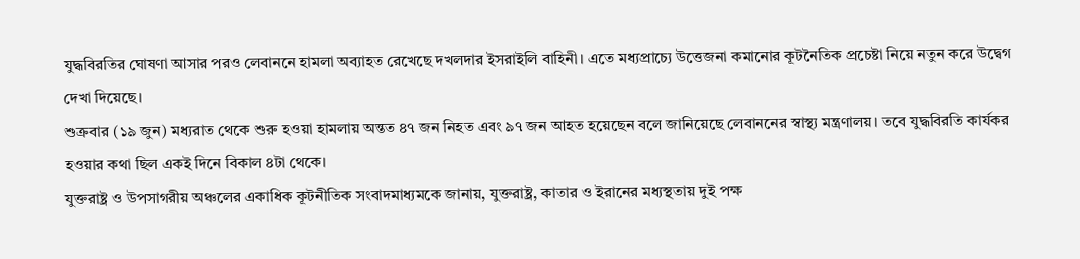যুদ্ধবিরতির ঘোষণা আসার পরও লেবাননে হামলা অব্যাহত রেখেছে দখলদার ইসরাইলি বাহিনী। এতে মধ্যপ্রাচ্যে উত্তেজনা কমানোর কূটনৈতিক প্রচেষ্টা নিয়ে নতুন করে উদ্বেগ দেখা দিয়েছে।
শুক্রবার (১৯ জুন) মধ্যরাত থেকে শুরু হওয়া হামলায় অন্তত ৪৭ জন নিহত এবং ৯৭ জন আহত হয়েছেন বলে জানিয়েছে লেবাননের স্বাস্থ্য মন্ত্রণালয়। তবে যুদ্ধবিরতি কার্যকর হওয়ার কথা ছিল একই দিনে বিকাল ৪টা থেকে।
যুক্তরাষ্ট্র ও উপসাগরীয় অঞ্চলের একাধিক কূটনীতিক সংবাদমাধ্যমকে জানায়, যুক্তরাষ্ট্র, কাতার ও ইরানের মধ্যস্থতায় দুই পক্ষ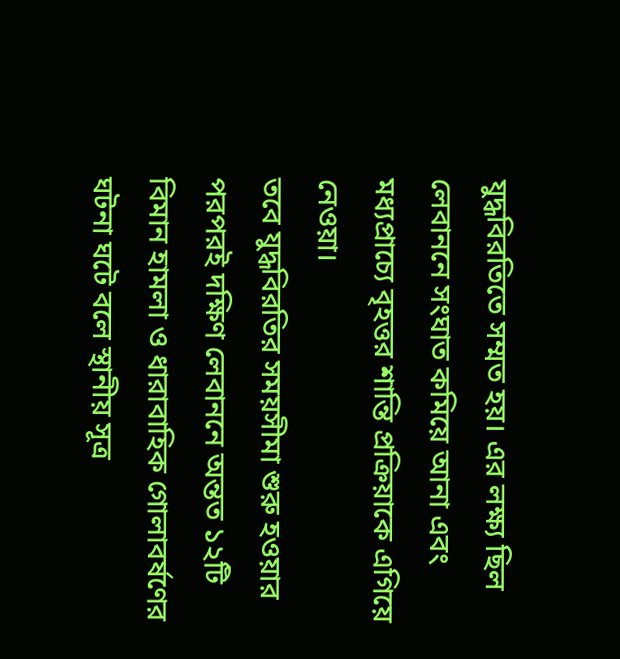যুদ্ধবিরতিতে সম্মত হয়। এর লক্ষ্য ছিল লেবাননে সংঘাত কমিয়ে আনা এবং মধ্যপ্রাচ্যে বৃহত্তর শান্তি প্রক্রিয়াকে এগিয়ে নেওয়া।
তবে যুদ্ধবিরতির সময়সীমা শুরু হওয়ার পরপরই দক্ষিণ লেবাননে অন্তত ১২টি বিমান হামলা ও ধারাবাহিক গোলাবর্ষণের ঘটনা ঘটে বলে স্থানীয় সূত্র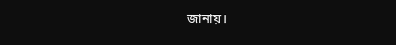জানায়।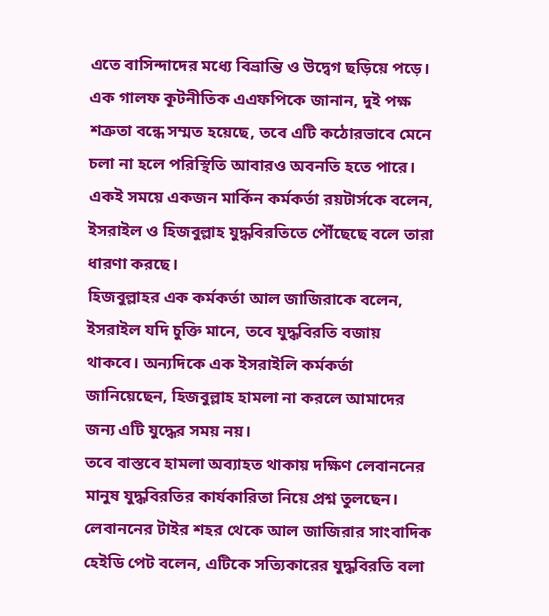এতে বাসিন্দাদের মধ্যে বিভ্রান্তি ও উদ্বেগ ছড়িয়ে পড়ে।
এক গালফ কূটনীতিক এএফপিকে জানান, দুই পক্ষ শত্রুতা বন্ধে সম্মত হয়েছে, তবে এটি কঠোরভাবে মেনে চলা না হলে পরিস্থিতি আবারও অবনতি হতে পারে। একই সময়ে একজন মার্কিন কর্মকর্তা রয়টার্সকে বলেন, ইসরাইল ও হিজবুল্লাহ যুদ্ধবিরতিতে পৌঁছেছে বলে তারা ধারণা করছে।
হিজবুল্লাহর এক কর্মকর্তা আল জাজিরাকে বলেন, ইসরাইল যদি চুক্তি মানে, তবে যুদ্ধবিরতি বজায় থাকবে। অন্যদিকে এক ইসরাইলি কর্মকর্তা জানিয়েছেন, হিজবুল্লাহ হামলা না করলে আমাদের জন্য এটি যুদ্ধের সময় নয়।
তবে বাস্তবে হামলা অব্যাহত থাকায় দক্ষিণ লেবাননের মানুষ যুদ্ধবিরতির কার্যকারিতা নিয়ে প্রশ্ন তুলছেন।
লেবাননের টাইর শহর থেকে আল জাজিরার সাংবাদিক হেইডি পেট বলেন, এটিকে সত্যিকারের যুদ্ধবিরতি বলা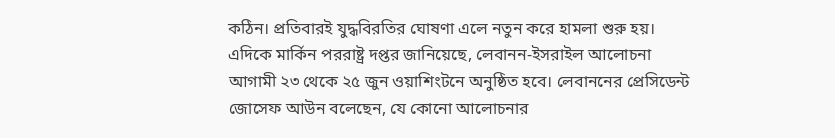কঠিন। প্রতিবারই যুদ্ধবিরতির ঘোষণা এলে নতুন করে হামলা শুরু হয়।
এদিকে মার্কিন পররাষ্ট্র দপ্তর জানিয়েছে, লেবানন-ইসরাইল আলোচনা আগামী ২৩ থেকে ২৫ জুন ওয়াশিংটনে অনুষ্ঠিত হবে। লেবাননের প্রেসিডেন্ট জোসেফ আউন বলেছেন, যে কোনো আলোচনার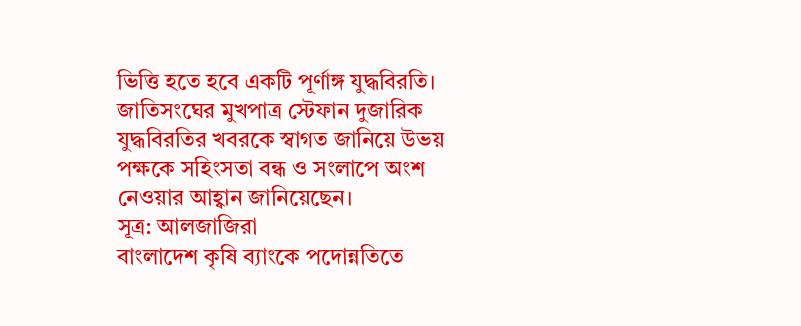ভিত্তি হতে হবে একটি পূর্ণাঙ্গ যুদ্ধবিরতি।
জাতিসংঘের মুখপাত্র স্টেফান দুজারিক যুদ্ধবিরতির খবরকে স্বাগত জানিয়ে উভয় পক্ষকে সহিংসতা বন্ধ ও সংলাপে অংশ নেওয়ার আহ্বান জানিয়েছেন।
সূত্র: আলজাজিরা
বাংলাদেশ কৃষি ব্যাংকে পদোন্নতিতে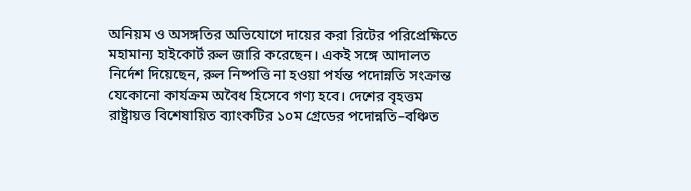অনিয়ম ও অসঙ্গতির অভিযোগে দায়ের করা রিটের পরিপ্রেক্ষিতে মহামান্য হাইকোর্ট রুল জারি করেছেন। একই সঙ্গে আদালত নির্দেশ দিয়েছেন, রুল নিষ্পত্তি না হওয়া পর্যন্ত পদোন্নতি সংক্রান্ত যেকোনো কার্যক্রম অবৈধ হিসেবে গণ্য হবে। দেশের বৃহত্তম রাষ্ট্রায়ত্ত বিশেষায়িত ব্যাংকটির ১০ম গ্রেডের পদোন্নতি–বঞ্চিত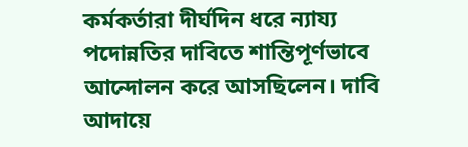কর্মকর্তারা দীর্ঘদিন ধরে ন্যায্য পদোন্নতির দাবিতে শান্তিপূর্ণভাবে আন্দোলন করে আসছিলেন। দাবি আদায়ে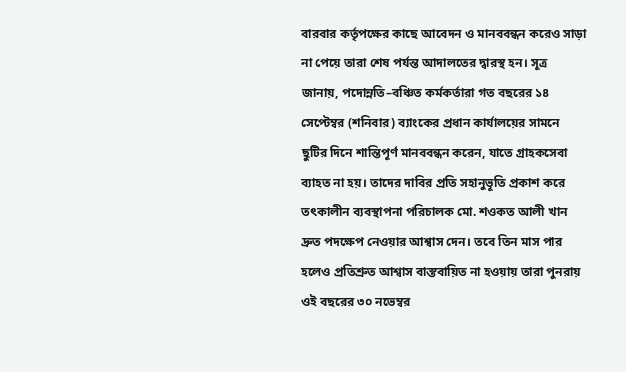বারবার কর্তৃপক্ষের কাছে আবেদন ও মানববন্ধন করেও সাড়া না পেয়ে তারা শেষ পর্যন্ত আদালতের দ্বারস্থ হন। সূত্র জানায়, পদোন্নতি–বঞ্চিত কর্মকর্তারা গত বছরের ১৪ সেপ্টেম্বর (শনিবার) ব্যাংকের প্রধান কার্যালয়ের সামনে ছুটির দিনে শান্তিপূর্ণ মানববন্ধন করেন, যাতে গ্রাহকসেবা ব্যাহত না হয়। তাদের দাবির প্রতি সহানুভূতি প্রকাশ করে তৎকালীন ব্যবস্থাপনা পরিচালক মো. শওকত আলী খান দ্রুত পদক্ষেপ নেওয়ার আশ্বাস দেন। তবে তিন মাস পার হলেও প্রতিশ্রুত আশ্বাস বাস্তবায়িত না হওয়ায় তারা পুনরায় ওই বছরের ৩০ নভেম্বর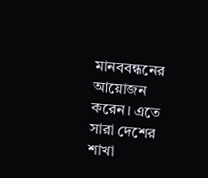মানববন্ধনের আয়োজন করেন। এতে সারা দেশের শাখা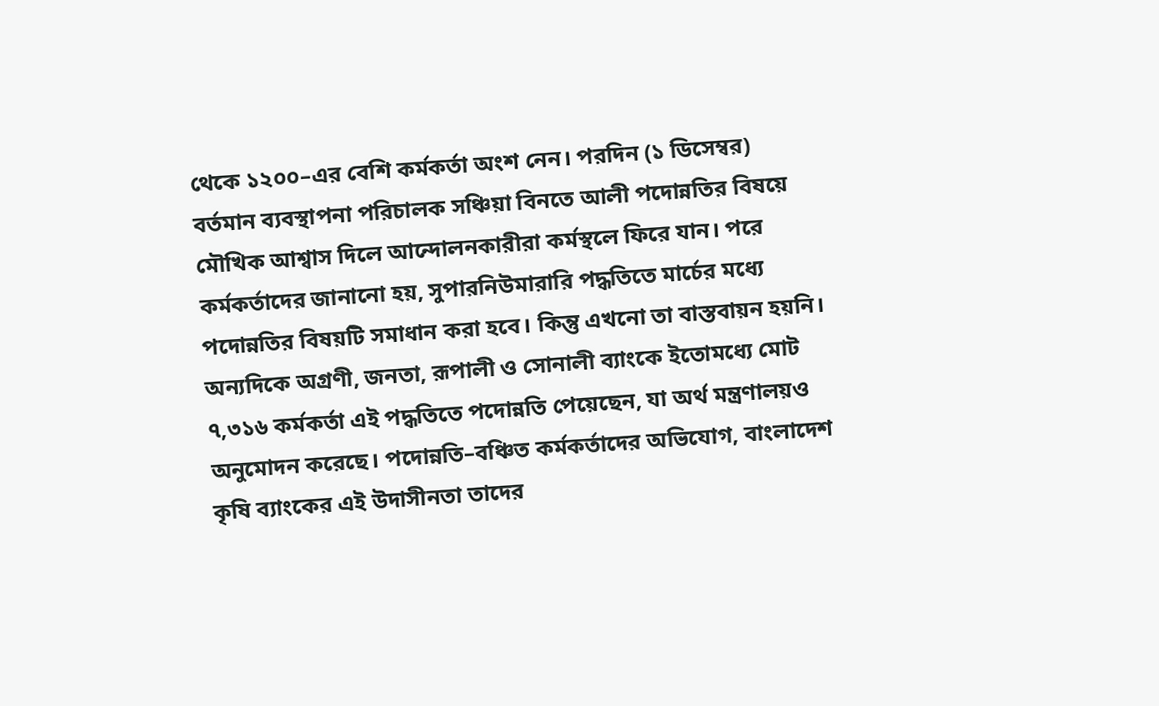থেকে ১২০০–এর বেশি কর্মকর্তা অংশ নেন। পরদিন (১ ডিসেম্বর) বর্তমান ব্যবস্থাপনা পরিচালক সঞ্চিয়া বিনতে আলী পদোন্নতির বিষয়ে মৌখিক আশ্বাস দিলে আন্দোলনকারীরা কর্মস্থলে ফিরে যান। পরে কর্মকর্তাদের জানানো হয়, সুপারনিউমারারি পদ্ধতিতে মার্চের মধ্যে পদোন্নতির বিষয়টি সমাধান করা হবে। কিন্তু এখনো তা বাস্তবায়ন হয়নি। অন্যদিকে অগ্রণী, জনতা, রূপালী ও সোনালী ব্যাংকে ইতোমধ্যে মোট ৭,৩১৬ কর্মকর্তা এই পদ্ধতিতে পদোন্নতি পেয়েছেন, যা অর্থ মন্ত্রণালয়ও অনুমোদন করেছে। পদোন্নতি–বঞ্চিত কর্মকর্তাদের অভিযোগ, বাংলাদেশ কৃষি ব্যাংকের এই উদাসীনতা তাদের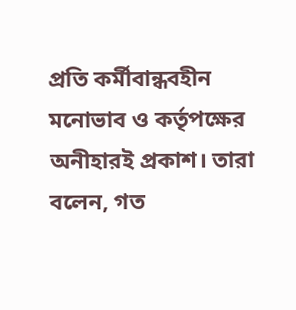প্রতি কর্মীবান্ধবহীন মনোভাব ও কর্তৃপক্ষের অনীহারই প্রকাশ। তারা বলেন, গত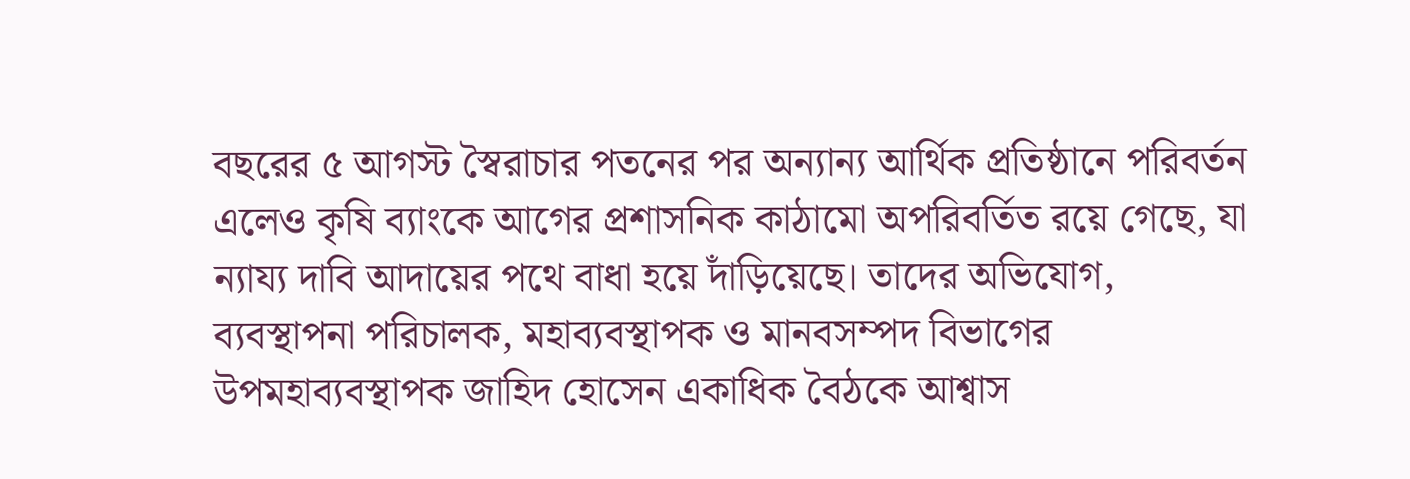বছরের ৫ আগস্ট স্বৈরাচার পতনের পর অন্যান্য আর্থিক প্রতিষ্ঠানে পরিবর্তন এলেও কৃষি ব্যাংকে আগের প্রশাসনিক কাঠামো অপরিবর্তিত রয়ে গেছে, যা ন্যায্য দাবি আদায়ের পথে বাধা হয়ে দাঁড়িয়েছে। তাদের অভিযোগ, ব্যবস্থাপনা পরিচালক, মহাব্যবস্থাপক ও মানবসম্পদ বিভাগের উপমহাব্যবস্থাপক জাহিদ হোসেন একাধিক বৈঠকে আশ্বাস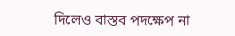দিলেও বাস্তব পদক্ষেপ না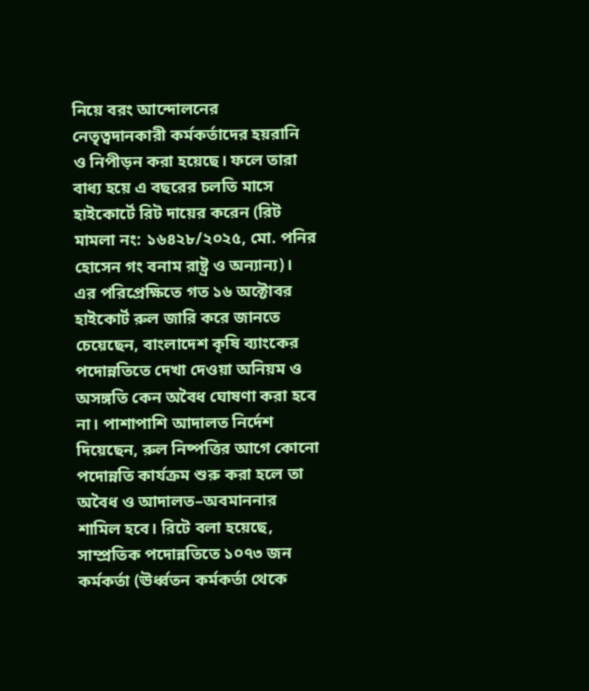নিয়ে বরং আন্দোলনের নেতৃত্বদানকারী কর্মকর্তাদের হয়রানি ও নিপীড়ন করা হয়েছে। ফলে তারা বাধ্য হয়ে এ বছরের চলতি মাসে হাইকোর্টে রিট দায়ের করেন (রিট মামলা নং: ১৬৪২৮/২০২৫, মো. পনির হোসেন গং বনাম রাষ্ট্র ও অন্যান্য)। এর পরিপ্রেক্ষিতে গত ১৬ অক্টোবর হাইকোর্ট রুল জারি করে জানতে চেয়েছেন, বাংলাদেশ কৃষি ব্যাংকের পদোন্নতিতে দেখা দেওয়া অনিয়ম ও অসঙ্গতি কেন অবৈধ ঘোষণা করা হবে না। পাশাপাশি আদালত নির্দেশ দিয়েছেন, রুল নিষ্পত্তির আগে কোনো পদোন্নতি কার্যক্রম শুরু করা হলে তা অবৈধ ও আদালত–অবমাননার শামিল হবে। রিটে বলা হয়েছে, সাম্প্রতিক পদোন্নতিতে ১০৭৩ জন কর্মকর্তা (ঊর্ধ্বতন কর্মকর্তা থেকে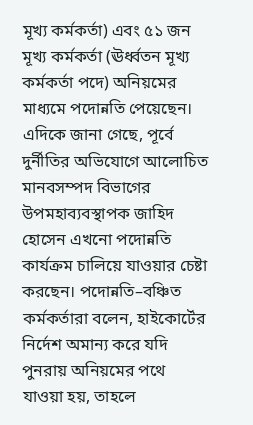মূখ্য কর্মকর্তা) এবং ৫১ জন মূখ্য কর্মকর্তা (ঊর্ধ্বতন মূখ্য কর্মকর্তা পদে) অনিয়মের মাধ্যমে পদোন্নতি পেয়েছেন। এদিকে জানা গেছে, পূর্বে দুর্নীতির অভিযোগে আলোচিত মানবসম্পদ বিভাগের উপমহাব্যবস্থাপক জাহিদ হোসেন এখনো পদোন্নতি কার্যক্রম চালিয়ে যাওয়ার চেষ্টা করছেন। পদোন্নতি–বঞ্চিত কর্মকর্তারা বলেন, হাইকোর্টের নির্দেশ অমান্য করে যদি পুনরায় অনিয়মের পথে যাওয়া হয়, তাহলে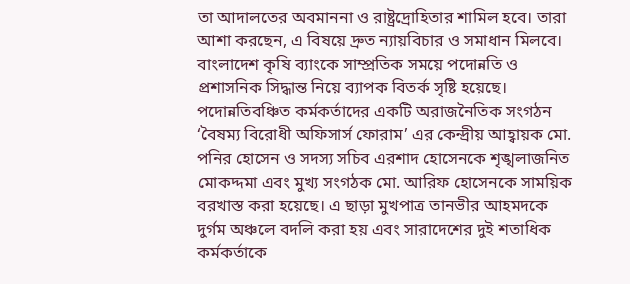তা আদালতের অবমাননা ও রাষ্ট্রদ্রোহিতার শামিল হবে। তারা আশা করছেন, এ বিষয়ে দ্রুত ন্যায়বিচার ও সমাধান মিলবে।
বাংলাদেশ কৃষি ব্যাংকে সাম্প্রতিক সময়ে পদোন্নতি ও প্রশাসনিক সিদ্ধান্ত নিয়ে ব্যাপক বিতর্ক সৃষ্টি হয়েছে। পদোন্নতিবঞ্চিত কর্মকর্তাদের একটি অরাজনৈতিক সংগঠন ‘বৈষম্য বিরোধী অফিসার্স ফোরাম’ এর কেন্দ্রীয় আহ্বায়ক মো. পনির হোসেন ও সদস্য সচিব এরশাদ হোসেনকে শৃঙ্খলাজনিত মোকদ্দমা এবং মুখ্য সংগঠক মো. আরিফ হোসেনকে সাময়িক বরখাস্ত করা হয়েছে। এ ছাড়া মুখপাত্র তানভীর আহমদকে দুর্গম অঞ্চলে বদলি করা হয় এবং সারাদেশের দুই শতাধিক কর্মকর্তাকে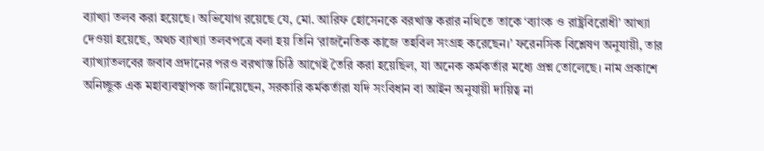ব্যাখ্যা তলব করা হয়েছে। অভিযোগ রয়েছে যে, মো. আরিফ হোসেনকে বরখাস্ত করার নথিতে তাকে ‘ব্যাংক ও রাষ্ট্রবিরোধী’ আখ্যা দেওয়া হয়েছে, অথচ ব্যাখ্যা তলবপত্রে বলা হয় তিনি ‘রাজনৈতিক কাজে তহবিল সংগ্রহ করেছেন।’ ফরেনসিক বিশ্লেষণ অনুযায়ী, তার ব্যাখ্যাতলবের জবাব প্রদানের পরও বরখাস্ত চিঠি আগেই তৈরি করা হয়েছিল, যা অনেক কর্মকর্তার মধ্যে প্রশ্ন তোলেছে। নাম প্রকাশে অনিচ্ছুক এক মহাব্যবস্থাপক জানিয়েছেন, সরকারি কর্মকর্তারা যদি সংবিধান বা আইন অনুযায়ী দায়িত্ব না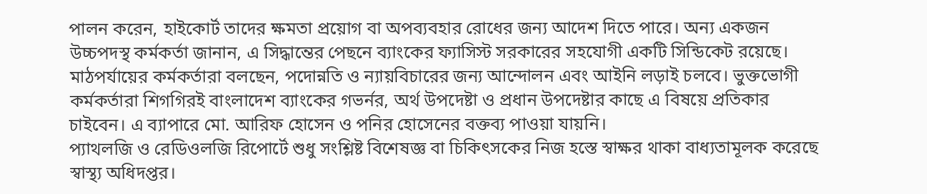পালন করেন, হাইকোর্ট তাদের ক্ষমতা প্রয়োগ বা অপব্যবহার রোধের জন্য আদেশ দিতে পারে। অন্য একজন উচ্চপদস্থ কর্মকর্তা জানান, এ সিদ্ধান্তের পেছনে ব্যাংকের ফ্যাসিস্ট সরকারের সহযোগী একটি সিন্ডিকেট রয়েছে। মাঠপর্যায়ের কর্মকর্তারা বলছেন, পদোন্নতি ও ন্যায়বিচারের জন্য আন্দোলন এবং আইনি লড়াই চলবে। ভুক্তভোগী কর্মকর্তারা শিগগিরই বাংলাদেশ ব্যাংকের গভর্নর, অর্থ উপদেষ্টা ও প্রধান উপদেষ্টার কাছে এ বিষয়ে প্রতিকার চাইবেন। এ ব্যাপারে মো. আরিফ হোসেন ও পনির হোসেনের বক্তব্য পাওয়া যায়নি।
প্যাথলজি ও রেডিওলজি রিপোর্টে শুধু সংশ্লিষ্ট বিশেষজ্ঞ বা চিকিৎসকের নিজ হস্তে স্বাক্ষর থাকা বাধ্যতামূলক করেছে স্বাস্থ্য অধিদপ্তর।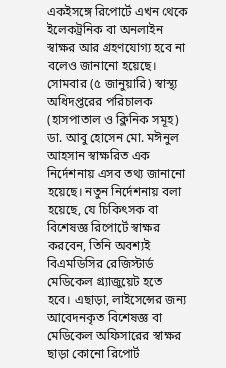একইসঙ্গে রিপোর্টে এখন থেকে ইলেকট্রনিক বা অনলাইন স্বাক্ষর আর গ্রহণযোগ্য হবে না বলেও জানানো হয়েছে। সোমবার (৫ জানুয়ারি) স্বাস্থ্য অধিদপ্তরের পরিচালক (হাসপাতাল ও ক্লিনিক সমূহ) ডা. আবু হোসেন মো. মঈনুল আহসান স্বাক্ষরিত এক নির্দেশনায় এসব তথ্য জানানো হয়েছে। নতুন নির্দেশনায় বলা হয়েছে, যে চিকিৎসক বা বিশেষজ্ঞ রিপোর্টে স্বাক্ষর করবেন, তিনি অবশ্যই বিএমডিসির রেজিস্টার্ড মেডিকেল গ্র্যাজুয়েট হতে হবে। এছাড়া, লাইসেন্সের জন্য আবেদনকৃত বিশেষজ্ঞ বা মেডিকেল অফিসারের স্বাক্ষর ছাড়া কোনো রিপোর্ট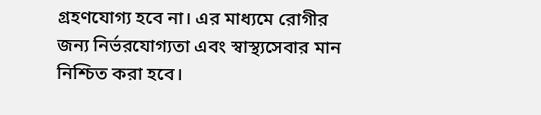গ্রহণযোগ্য হবে না। এর মাধ্যমে রোগীর জন্য নির্ভরযোগ্যতা এবং স্বাস্থ্যসেবার মান নিশ্চিত করা হবে।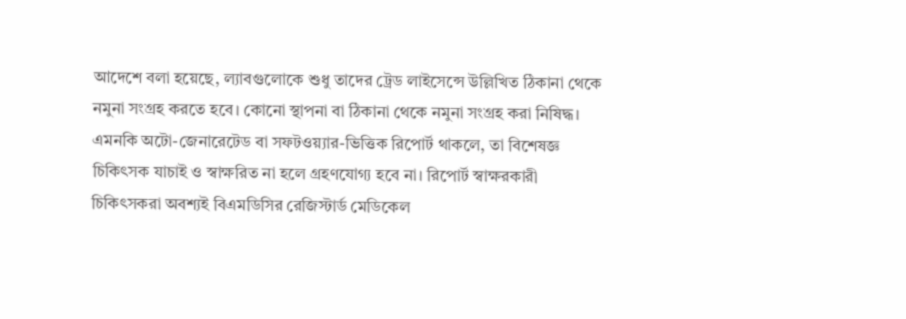আদেশে বলা হয়েছে, ল্যাবগুলোকে শুধু তাদের ট্রেড লাইসেন্সে উল্লিখিত ঠিকানা থেকে নমুনা সংগ্রহ করতে হবে। কোনো স্থাপনা বা ঠিকানা থেকে নমুনা সংগ্রহ করা নিষিদ্ধ। এমনকি অটো-জেনারেটেড বা সফটওয়্যার-ভিত্তিক রিপোর্ট থাকলে, তা বিশেষজ্ঞ চিকিৎসক যাচাই ও স্বাক্ষরিত না হলে গ্রহণযোগ্য হবে না। রিপোর্ট স্বাক্ষরকারী চিকিৎসকরা অবশ্যই বিএমডিসির রেজিস্টার্ড মেডিকেল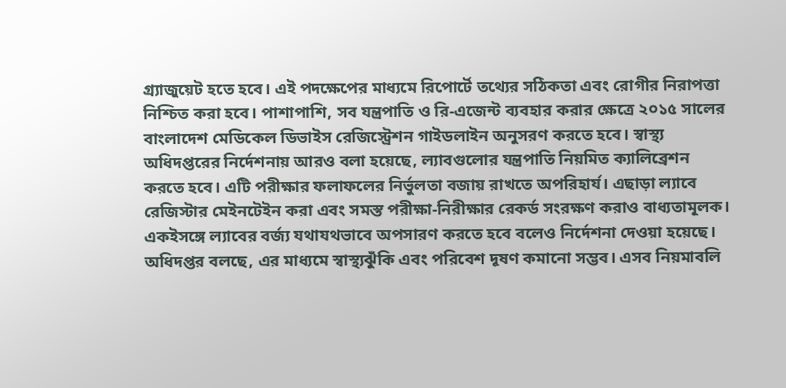গ্র্যাজুয়েট হতে হবে। এই পদক্ষেপের মাধ্যমে রিপোর্টে তথ্যের সঠিকতা এবং রোগীর নিরাপত্তা নিশ্চিত করা হবে। পাশাপাশি, সব যন্ত্রপাতি ও রি-এজেন্ট ব্যবহার করার ক্ষেত্রে ২০১৫ সালের বাংলাদেশ মেডিকেল ডিভাইস রেজিস্ট্রেশন গাইডলাইন অনুসরণ করতে হবে। স্বাস্থ্য অধিদপ্তরের নির্দেশনায় আরও বলা হয়েছে, ল্যাবগুলোর যন্ত্রপাতি নিয়মিত ক্যালিব্রেশন করতে হবে। এটি পরীক্ষার ফলাফলের নির্ভুলতা বজায় রাখতে অপরিহার্য। এছাড়া ল্যাবে রেজিস্টার মেইনটেইন করা এবং সমস্ত পরীক্ষা-নিরীক্ষার রেকর্ড সংরক্ষণ করাও বাধ্যতামূলক। একইসঙ্গে ল্যাবের বর্জ্য যথাযথভাবে অপসারণ করতে হবে বলেও নির্দেশনা দেওয়া হয়েছে। অধিদপ্তর বলছে, এর মাধ্যমে স্বাস্থ্যঝুঁকি এবং পরিবেশ দূষণ কমানো সম্ভব। এসব নিয়মাবলি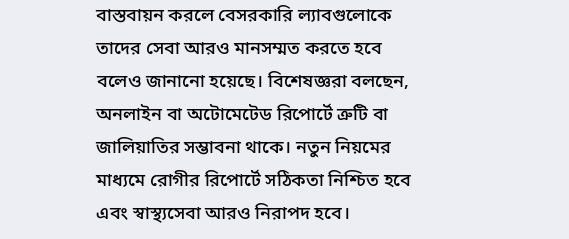বাস্তবায়ন করলে বেসরকারি ল্যাবগুলোকে তাদের সেবা আরও মানসম্মত করতে হবে বলেও জানানো হয়েছে। বিশেষজ্ঞরা বলছেন, অনলাইন বা অটোমেটেড রিপোর্টে ত্রুটি বা জালিয়াতির সম্ভাবনা থাকে। নতুন নিয়মের মাধ্যমে রোগীর রিপোর্টে সঠিকতা নিশ্চিত হবে এবং স্বাস্থ্যসেবা আরও নিরাপদ হবে।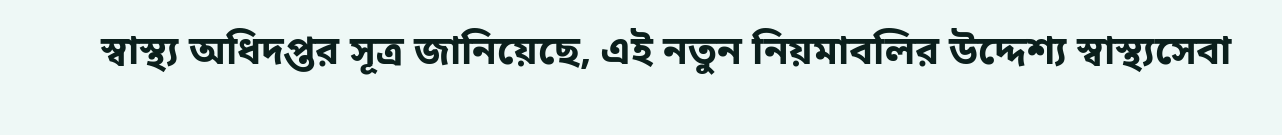স্বাস্থ্য অধিদপ্তর সূত্র জানিয়েছে, এই নতুন নিয়মাবলির উদ্দেশ্য স্বাস্থ্যসেবা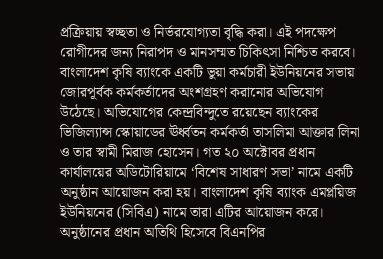প্রক্রিয়ায় স্বচ্ছতা ও নির্ভরযোগ্যতা বৃদ্ধি করা। এই পদক্ষেপ রোগীদের জন্য নিরাপদ ও মানসম্মত চিকিৎসা নিশ্চিত করবে।
বাংলাদেশ কৃষি ব্যাংকে একটি ভুয়া কর্মচারী ইউনিয়নের সভায় জোরপূর্বক কর্মকর্তাদের অংশগ্রহণ করানোর অভিযোগ উঠেছে। অভিযোগের কেন্দ্রবিন্দুতে রয়েছেন ব্যাংকের ভিজিল্যান্স স্কোয়াডের ঊর্ধ্বতন কর্মকর্তা তাসলিমা আক্তার লিনা ও তার স্বামী মিরাজ হোসেন। গত ২০ অক্টোবর প্রধান কার্যালয়ের অডিটোরিয়ামে ‘বিশেষ সাধারণ সভা’ নামে একটি অনুষ্ঠান আয়োজন করা হয়। বাংলাদেশ কৃষি ব্যাংক এমপ্লয়িজ ইউনিয়নের (সিবিএ) নামে তারা এটির আয়োজন করে। অনুষ্ঠানের প্রধান অতিথি হিসেবে বিএনপির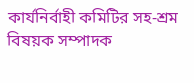কার্যনির্বাহী কমিটির সহ-শ্রম বিষয়ক সম্পাদক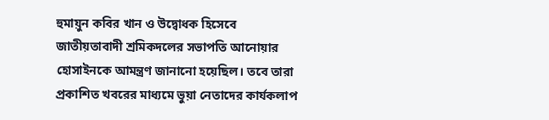হুমায়ুন কবির খান ও উদ্বোধক হিসেবে জাতীয়তাবাদী শ্রমিকদলের সভাপতি আনোয়ার হোসাইনকে আমন্ত্রণ জানানো হয়েছিল। তবে তারা প্রকাশিত খবরের মাধ্যমে ভুয়া নেতাদের কার্যকলাপ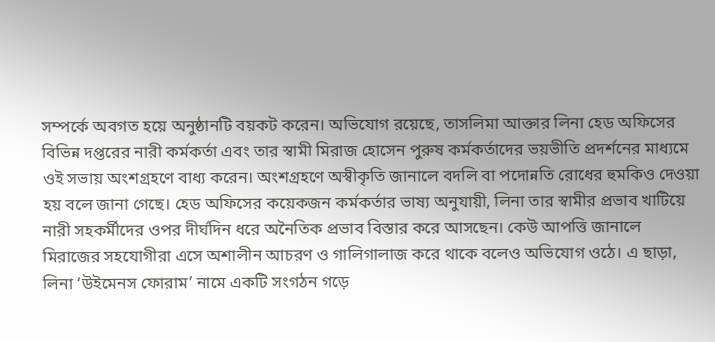সম্পর্কে অবগত হয়ে অনুষ্ঠানটি বয়কট করেন। অভিযোগ রয়েছে, তাসলিমা আক্তার লিনা হেড অফিসের বিভিন্ন দপ্তরের নারী কর্মকর্তা এবং তার স্বামী মিরাজ হোসেন পুরুষ কর্মকর্তাদের ভয়ভীতি প্রদর্শনের মাধ্যমে ওই সভায় অংশগ্রহণে বাধ্য করেন। অংশগ্রহণে অস্বীকৃতি জানালে বদলি বা পদোন্নতি রোধের হুমকিও দেওয়া হয় বলে জানা গেছে। হেড অফিসের কয়েকজন কর্মকর্তার ভাষ্য অনুযায়ী, লিনা তার স্বামীর প্রভাব খাটিয়ে নারী সহকর্মীদের ওপর দীর্ঘদিন ধরে অনৈতিক প্রভাব বিস্তার করে আসছেন। কেউ আপত্তি জানালে মিরাজের সহযোগীরা এসে অশালীন আচরণ ও গালিগালাজ করে থাকে বলেও অভিযোগ ওঠে। এ ছাড়া, লিনা ‘উইমেনস ফোরাম’ নামে একটি সংগঠন গড়ে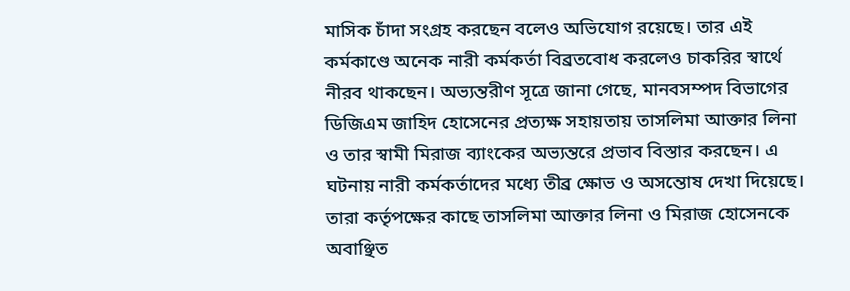মাসিক চাঁদা সংগ্রহ করছেন বলেও অভিযোগ রয়েছে। তার এই কর্মকাণ্ডে অনেক নারী কর্মকর্তা বিব্রতবোধ করলেও চাকরির স্বার্থে নীরব থাকছেন। অভ্যন্তরীণ সূত্রে জানা গেছে, মানবসম্পদ বিভাগের ডিজিএম জাহিদ হোসেনের প্রত্যক্ষ সহায়তায় তাসলিমা আক্তার লিনা ও তার স্বামী মিরাজ ব্যাংকের অভ্যন্তরে প্রভাব বিস্তার করছেন। এ ঘটনায় নারী কর্মকর্তাদের মধ্যে তীব্র ক্ষোভ ও অসন্তোষ দেখা দিয়েছে। তারা কর্তৃপক্ষের কাছে তাসলিমা আক্তার লিনা ও মিরাজ হোসেনকে অবাঞ্ছিত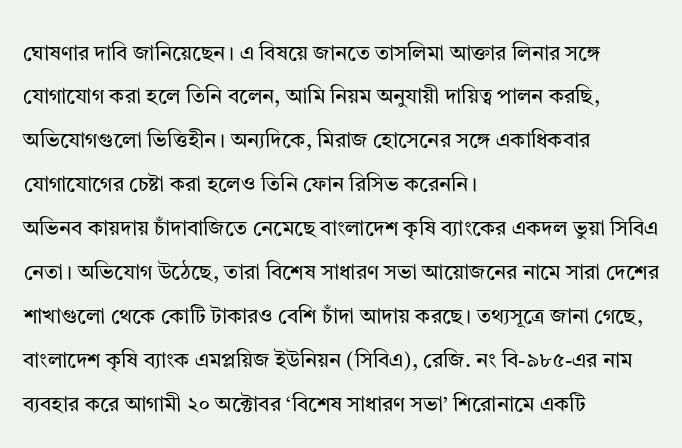ঘোষণার দাবি জানিয়েছেন। এ বিষয়ে জানতে তাসলিমা আক্তার লিনার সঙ্গে যোগাযোগ করা হলে তিনি বলেন, আমি নিয়ম অনুযায়ী দায়িত্ব পালন করছি, অভিযোগগুলো ভিত্তিহীন। অন্যদিকে, মিরাজ হোসেনের সঙ্গে একাধিকবার যোগাযোগের চেষ্টা করা হলেও তিনি ফোন রিসিভ করেননি।
অভিনব কায়দায় চাঁদাবাজিতে নেমেছে বাংলাদেশ কৃষি ব্যাংকের একদল ভুয়া সিবিএ নেতা। অভিযোগ উঠেছে, তারা বিশেষ সাধারণ সভা আয়োজনের নামে সারা দেশের শাখাগুলো থেকে কোটি টাকারও বেশি চাঁদা আদায় করছে। তথ্যসূত্রে জানা গেছে, বাংলাদেশ কৃষি ব্যাংক এমপ্লয়িজ ইউনিয়ন (সিবিএ), রেজি. নং বি-৯৮৫-এর নাম ব্যবহার করে আগামী ২০ অক্টোবর ‘বিশেষ সাধারণ সভা’ শিরোনামে একটি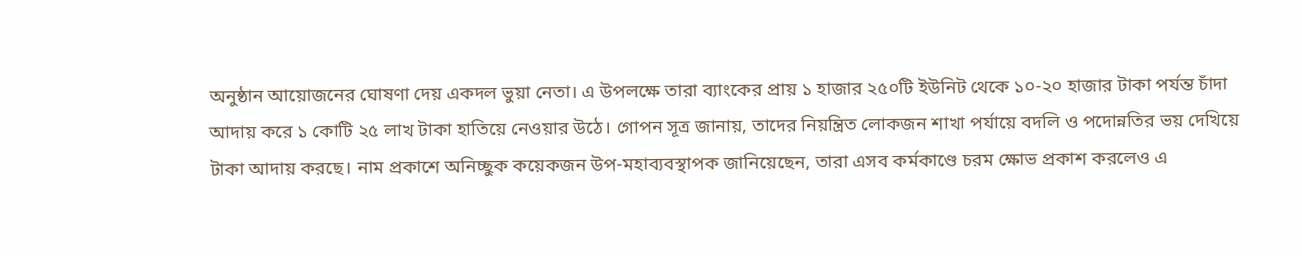অনুষ্ঠান আয়োজনের ঘোষণা দেয় একদল ভুয়া নেতা। এ উপলক্ষে তারা ব্যাংকের প্রায় ১ হাজার ২৫০টি ইউনিট থেকে ১০-২০ হাজার টাকা পর্যন্ত চাঁদা আদায় করে ১ কোটি ২৫ লাখ টাকা হাতিয়ে নেওয়ার উঠে। গোপন সূত্র জানায়, তাদের নিয়ন্ত্রিত লোকজন শাখা পর্যায়ে বদলি ও পদোন্নতির ভয় দেখিয়ে টাকা আদায় করছে। নাম প্রকাশে অনিচ্ছুক কয়েকজন উপ-মহাব্যবস্থাপক জানিয়েছেন, তারা এসব কর্মকাণ্ডে চরম ক্ষোভ প্রকাশ করলেও এ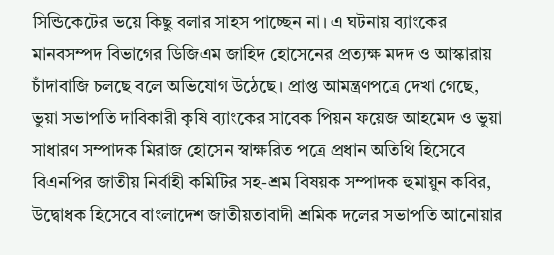সিন্ডিকেটের ভয়ে কিছু বলার সাহস পাচ্ছেন না। এ ঘটনায় ব্যাংকের মানবসম্পদ বিভাগের ডিজিএম জাহিদ হোসেনের প্রত্যক্ষ মদদ ও আস্কারায় চাঁদাবাজি চলছে বলে অভিযোগ উঠেছে। প্রাপ্ত আমন্ত্রণপত্রে দেখা গেছে, ভুয়া সভাপতি দাবিকারী কৃষি ব্যাংকের সাবেক পিয়ন ফয়েজ আহমেদ ও ভুয়া সাধারণ সম্পাদক মিরাজ হোসেন স্বাক্ষরিত পত্রে প্রধান অতিথি হিসেবে বিএনপির জাতীয় নির্বাহী কমিটির সহ-শ্রম বিষয়ক সম্পাদক হুমায়ুন কবির, উদ্বোধক হিসেবে বাংলাদেশ জাতীয়তাবাদী শ্রমিক দলের সভাপতি আনোয়ার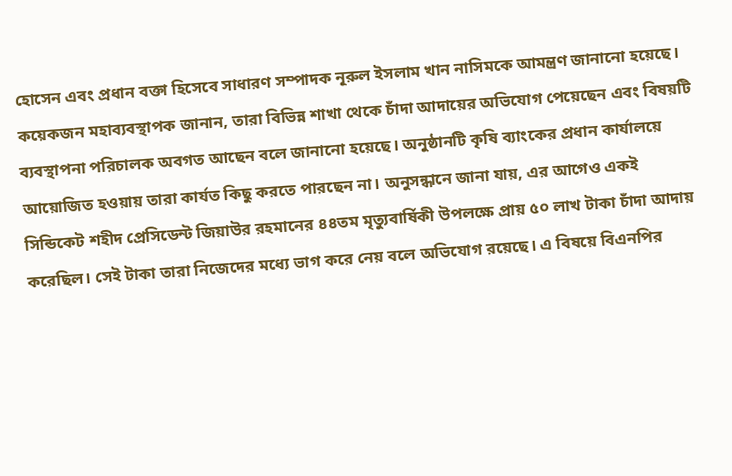হোসেন এবং প্রধান বক্তা হিসেবে সাধারণ সম্পাদক নূরুল ইসলাম খান নাসিমকে আমন্ত্রণ জানানো হয়েছে। কয়েকজন মহাব্যবস্থাপক জানান, তারা বিভিন্ন শাখা থেকে চাঁদা আদায়ের অভিযোগ পেয়েছেন এবং বিষয়টি ব্যবস্থাপনা পরিচালক অবগত আছেন বলে জানানো হয়েছে। অনুষ্ঠানটি কৃষি ব্যাংকের প্রধান কার্যালয়ে আয়োজিত হওয়ায় তারা কার্যত কিছু করতে পারছেন না। অনুসন্ধানে জানা যায়, এর আগেও একই সিন্ডিকেট শহীদ প্রেসিডেন্ট জিয়াউর রহমানের ৪৪তম মৃত্যুবার্ষিকী উপলক্ষে প্রায় ৫০ লাখ টাকা চাঁদা আদায় করেছিল। সেই টাকা তারা নিজেদের মধ্যে ভাগ করে নেয় বলে অভিযোগ রয়েছে। এ বিষয়ে বিএনপির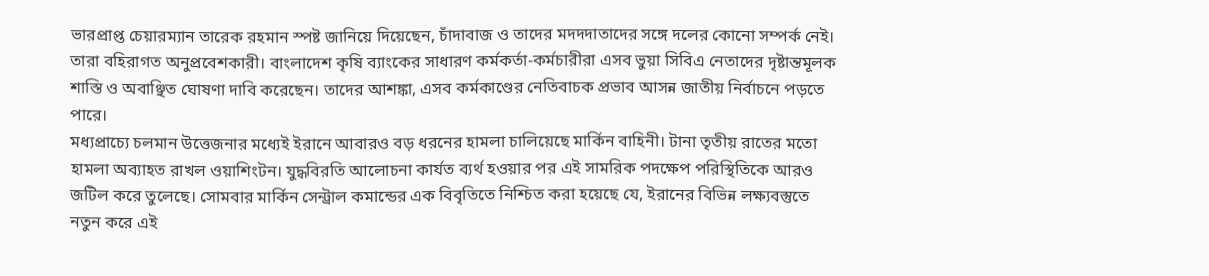ভারপ্রাপ্ত চেয়ারম্যান তারেক রহমান স্পষ্ট জানিয়ে দিয়েছেন, চাঁদাবাজ ও তাদের মদদদাতাদের সঙ্গে দলের কোনো সম্পর্ক নেই। তারা বহিরাগত অনুপ্রবেশকারী। বাংলাদেশ কৃষি ব্যাংকের সাধারণ কর্মকর্তা-কর্মচারীরা এসব ভুয়া সিবিএ নেতাদের দৃষ্টান্তমূলক শাস্তি ও অবাঞ্ছিত ঘোষণা দাবি করেছেন। তাদের আশঙ্কা, এসব কর্মকাণ্ডের নেতিবাচক প্রভাব আসন্ন জাতীয় নির্বাচনে পড়তে পারে।
মধ্যপ্রাচ্যে চলমান উত্তেজনার মধ্যেই ইরানে আবারও বড় ধরনের হামলা চালিয়েছে মার্কিন বাহিনী। টানা তৃতীয় রাতের মতো হামলা অব্যাহত রাখল ওয়াশিংটন। যুদ্ধবিরতি আলোচনা কার্যত ব্যর্থ হওয়ার পর এই সামরিক পদক্ষেপ পরিস্থিতিকে আরও জটিল করে তুলেছে। সোমবার মার্কিন সেন্ট্রাল কমান্ডের এক বিবৃতিতে নিশ্চিত করা হয়েছে যে, ইরানের বিভিন্ন লক্ষ্যবস্তুতে নতুন করে এই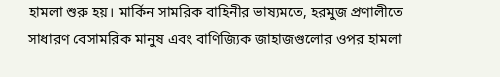হামলা শুরু হয়। মার্কিন সামরিক বাহিনীর ভাষ্যমতে, হরমুজ প্রণালীতে সাধারণ বেসামরিক মানুষ এবং বাণিজ্যিক জাহাজগুলোর ওপর হামলা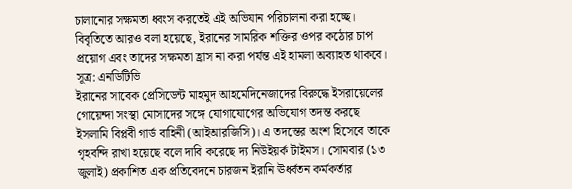চালানোর সক্ষমতা ধ্বংস করতেই এই অভিযান পরিচালনা করা হচ্ছে। বিবৃতিতে আরও বলা হয়েছে, ইরানের সামরিক শক্তির ওপর কঠোর চাপ প্রয়োগ এবং তাদের সক্ষমতা হ্রাস না করা পর্যন্ত এই হামলা অব্যাহত থাকবে। সূত্র: এনডিটিভি
ইরানের সাবেক প্রেসিডেন্ট মাহমুদ আহমেদিনেজাদের বিরুদ্ধে ইসরায়েলের গোয়েন্দা সংস্থা মোসাদের সঙ্গে যোগাযোগের অভিযোগ তদন্ত করছে ইসলামি বিপ্লবী গার্ড বাহিনী (আইআরজিসি)। এ তদন্তের অংশ হিসেবে তাকে গৃহবন্দি রাখা হয়েছে বলে দাবি করেছে দ্য নিউইয়র্ক টাইমস। সোমবার (১৩ জুলাই) প্রকাশিত এক প্রতিবেদনে চারজন ইরানি ঊর্ধ্বতন কর্মকর্তার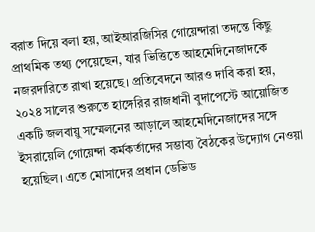বরাত দিয়ে বলা হয়, আইআরজিসির গোয়েন্দারা তদন্তে কিছু প্রাথমিক তথ্য পেয়েছেন, যার ভিত্তিতে আহমেদিনেজাদকে নজরদারিতে রাখা হয়েছে। প্রতিবেদনে আরও দাবি করা হয়, ২০২৪ সালের শুরুতে হাঙ্গেরির রাজধানী বুদাপেস্টে আয়োজিত একটি জলবায়ু সম্মেলনের আড়ালে আহমেদিনেজাদের সঙ্গে ইসরায়েলি গোয়েন্দা কর্মকর্তাদের সম্ভাব্য বৈঠকের উদ্যোগ নেওয়া হয়েছিল। এতে মোসাদের প্রধান ডেভিড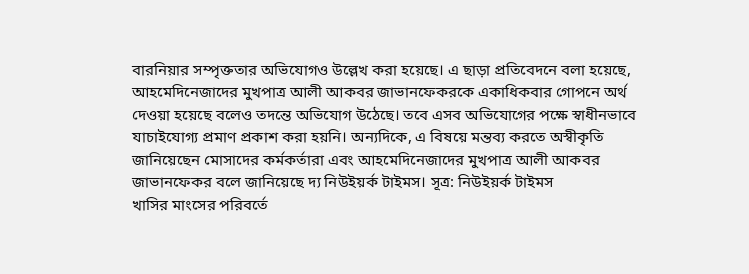বারনিয়ার সম্পৃক্ততার অভিযোগও উল্লেখ করা হয়েছে। এ ছাড়া প্রতিবেদনে বলা হয়েছে, আহমেদিনেজাদের মুখপাত্র আলী আকবর জাভানফেকরকে একাধিকবার গোপনে অর্থ দেওয়া হয়েছে বলেও তদন্তে অভিযোগ উঠেছে। তবে এসব অভিযোগের পক্ষে স্বাধীনভাবে যাচাইযোগ্য প্রমাণ প্রকাশ করা হয়নি। অন্যদিকে, এ বিষয়ে মন্তব্য করতে অস্বীকৃতি জানিয়েছেন মোসাদের কর্মকর্তারা এবং আহমেদিনেজাদের মুখপাত্র আলী আকবর জাভানফেকর বলে জানিয়েছে দ্য নিউইয়র্ক টাইমস। সূত্র: নিউইয়র্ক টাইমস
খাসির মাংসের পরিবর্তে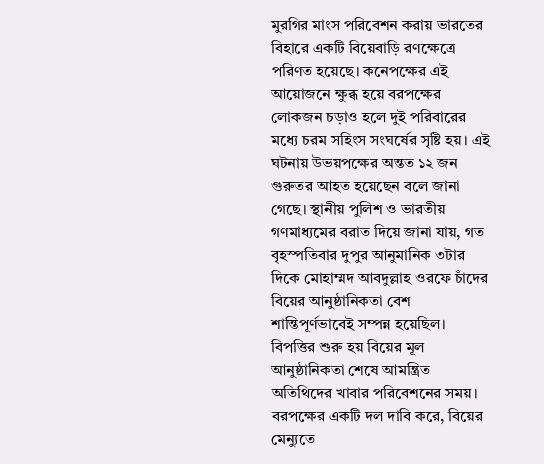মুরগির মাংস পরিবেশন করায় ভারতের বিহারে একটি বিয়েবাড়ি রণক্ষেত্রে পরিণত হয়েছে। কনেপক্ষের এই আয়োজনে ক্ষুব্ধ হয়ে বরপক্ষের লোকজন চড়াও হলে দুই পরিবারের মধ্যে চরম সহিংস সংঘর্ষের সৃষ্টি হয়। এই ঘটনায় উভয়পক্ষের অন্তত ১২ জন গুরুতর আহত হয়েছেন বলে জানা গেছে। স্থানীয় পুলিশ ও ভারতীয় গণমাধ্যমের বরাত দিয়ে জানা যায়, গত বৃহস্পতিবার দুপুর আনুমানিক ৩টার দিকে মোহাম্মদ আবদুল্লাহ ওরফে চাঁদের বিয়ের আনুষ্ঠানিকতা বেশ শান্তিপূর্ণভাবেই সম্পন্ন হয়েছিল। বিপত্তির শুরু হয় বিয়ের মূল আনুষ্ঠানিকতা শেষে আমন্ত্রিত অতিথিদের খাবার পরিবেশনের সময়। বরপক্ষের একটি দল দাবি করে, বিয়ের মেন্যুতে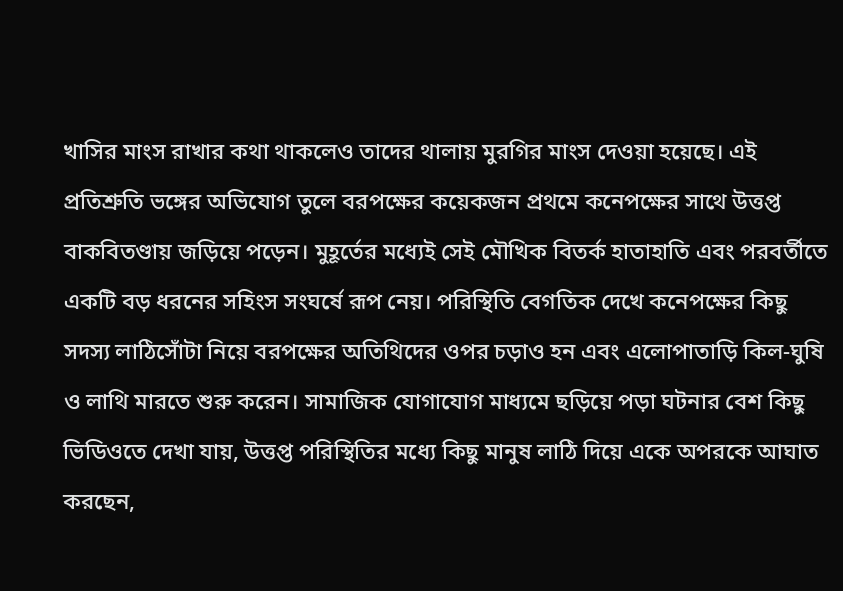খাসির মাংস রাখার কথা থাকলেও তাদের থালায় মুরগির মাংস দেওয়া হয়েছে। এই প্রতিশ্রুতি ভঙ্গের অভিযোগ তুলে বরপক্ষের কয়েকজন প্রথমে কনেপক্ষের সাথে উত্তপ্ত বাকবিতণ্ডায় জড়িয়ে পড়েন। মুহূর্তের মধ্যেই সেই মৌখিক বিতর্ক হাতাহাতি এবং পরবর্তীতে একটি বড় ধরনের সহিংস সংঘর্ষে রূপ নেয়। পরিস্থিতি বেগতিক দেখে কনেপক্ষের কিছু সদস্য লাঠিসোঁটা নিয়ে বরপক্ষের অতিথিদের ওপর চড়াও হন এবং এলোপাতাড়ি কিল-ঘুষি ও লাথি মারতে শুরু করেন। সামাজিক যোগাযোগ মাধ্যমে ছড়িয়ে পড়া ঘটনার বেশ কিছু ভিডিওতে দেখা যায়, উত্তপ্ত পরিস্থিতির মধ্যে কিছু মানুষ লাঠি দিয়ে একে অপরকে আঘাত করছেন,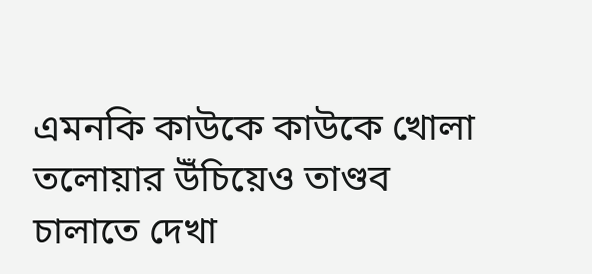এমনকি কাউকে কাউকে খোলা তলোয়ার উঁচিয়েও তাণ্ডব চালাতে দেখা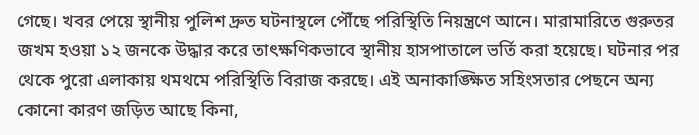গেছে। খবর পেয়ে স্থানীয় পুলিশ দ্রুত ঘটনাস্থলে পৌঁছে পরিস্থিতি নিয়ন্ত্রণে আনে। মারামারিতে গুরুতর জখম হওয়া ১২ জনকে উদ্ধার করে তাৎক্ষণিকভাবে স্থানীয় হাসপাতালে ভর্তি করা হয়েছে। ঘটনার পর থেকে পুরো এলাকায় থমথমে পরিস্থিতি বিরাজ করছে। এই অনাকাঙ্ক্ষিত সহিংসতার পেছনে অন্য কোনো কারণ জড়িত আছে কিনা,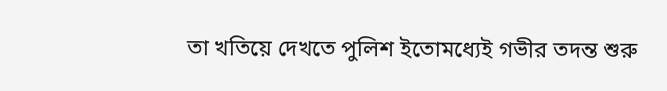তা খতিয়ে দেখতে পুলিশ ইতোমধ্যেই গভীর তদন্ত শুরু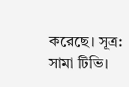করেছে। সূত্র: সামা টিভি।